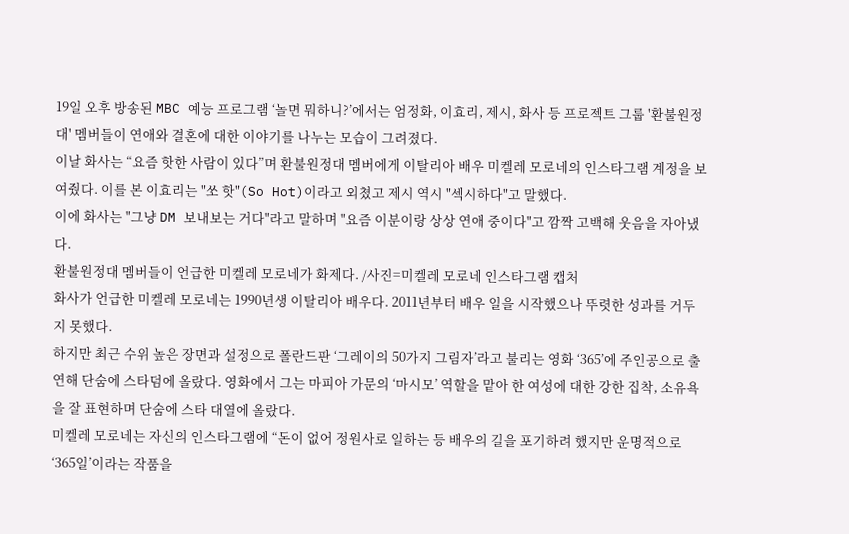19일 오후 방송된 MBC 예능 프로그램 ‘놀면 뭐하니?’에서는 엄정화, 이효리, 제시, 화사 등 프로젝트 그룹 '환불원정대' 멤버들이 연애와 결혼에 대한 이야기를 나누는 모습이 그려졌다.
이날 화사는 “요즘 핫한 사람이 있다”며 환불원정대 멤버에게 이탈리아 배우 미켈레 모로네의 인스타그램 계정을 보여줬다. 이를 본 이효리는 "쏘 핫"(So Hot)이라고 외쳤고 제시 역시 "섹시하다"고 말했다.
이에 화사는 "그냥 DM 보내보는 거다"라고 말하며 "요즘 이분이랑 상상 연애 중이다"고 깜짝 고백해 웃음을 자아냈다.
환불원정대 멤버들이 언급한 미켈레 모로네가 화제다. /사진=미켈레 모로네 인스타그램 캡처
화사가 언급한 미켈레 모로네는 1990년생 이탈리아 배우다. 2011년부터 배우 일을 시작했으나 뚜렷한 성과를 거두지 못했다.
하지만 최근 수위 높은 장면과 설정으로 폴란드판 ‘그레이의 50가지 그림자’라고 불리는 영화 ‘365’에 주인공으로 출연해 단숨에 스타덤에 올랐다. 영화에서 그는 마피아 가문의 ‘마시모’ 역할을 맡아 한 여성에 대한 강한 집착, 소유욕을 잘 표현하며 단숨에 스타 대열에 올랐다.
미켈레 모로네는 자신의 인스타그램에 “돈이 없어 정원사로 일하는 등 배우의 길을 포기하려 했지만 운명적으로 ‘365일’이라는 작품을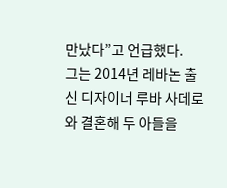만났다”고 언급했다.
그는 2014년 레바논 출신 디자이너 루바 사데로와 결혼해 두 아들을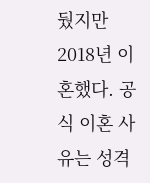뒀지만 2018년 이혼했다. 공식 이혼 사유는 성격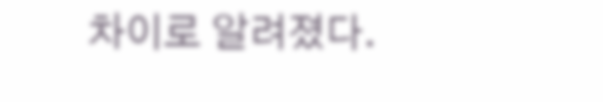차이로 알려졌다.